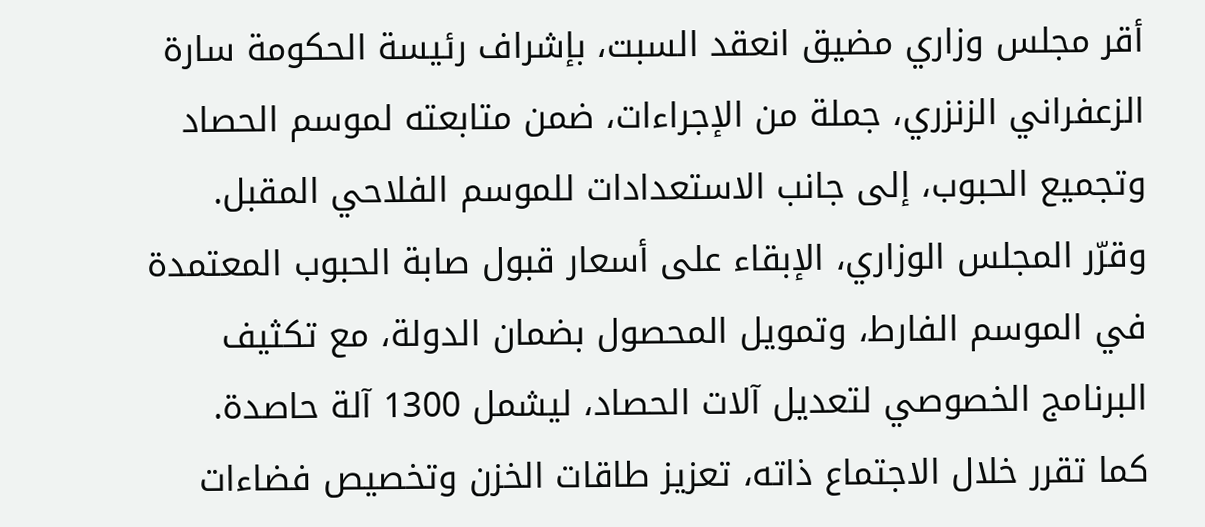أقر مجلس وزاري مضيق انعقد السبت، بإشراف رئيسة الحكومة سارة الزعفراني الزنزري، جملة من الإجراءات، ضمن متابعته لموسم الحصاد وتجميع الحبوب، إلى جانب الاستعدادات للموسم الفلاحي المقبل.
وقرّر المجلس الوزاري، الإبقاء على أسعار قبول صابة الحبوب المعتمدة في الموسم الفارط، وتمويل المحصول بضمان الدولة، مع تكثيف البرنامج الخصوصي لتعديل آلات الحصاد، ليشمل 1300 آلة حاصدة.
كما تقرر خلال الاجتماع ذاته، تعزيز طاقات الخزن وتخصيص فضاءات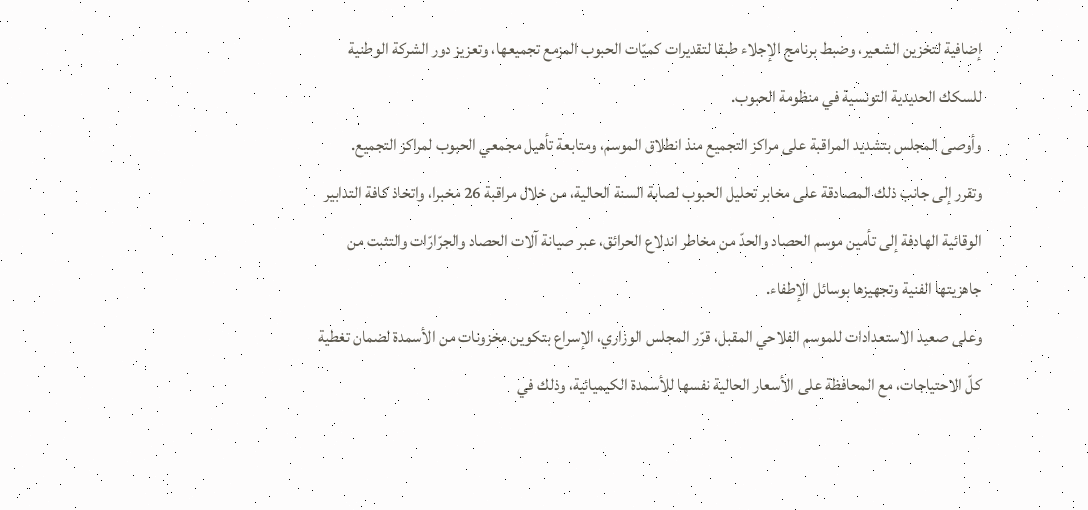إضافية لتخزين الشعير، وضبط برنامج الإجلاء طبقا لتقديرات كميّات الحبوب المزمع تجميعها، وتعزيز دور الشركة الوطنية للسكك الحديدية التونسية في منظومة الحبوب.
وأوصى المجلس بتشديد المراقبة على مراكز التجميع منذ انطلاق الموسم، ومتابعة تأهيل مجمعي الحبوب لمراكز التجميع.
وتقرر إلى جانب ذلك المصادقة على مخابر تحليل الحبوب لصابة السنة الحالية، من خلال مراقبة 26 مخبرا، واتخاذ كافة التدابير الوقائية الهادفة إلى تأمين موسم الحصاد والحدّ من مخاطر اندلاع الحرائق، عبر صيانة آلات الحصاد والجرّارّات والتثبت من جاهزيتها الفنية وتجهيزها بوسائل الإطفاء.
وعلى صعيد الاستعدادات للموسم الفلاحي المقبل، قرّر المجلس الوزاري، الإسراع بتكوين مخزونات من الأسمدة لضمان تغطية كلّ الاحتياجات، مع المحافظة على الأسعار الحالية نفسها للأسمدة الكيميائية، وذلك في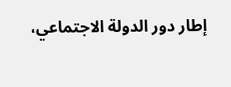إطار دور الدولة الاجتماعي،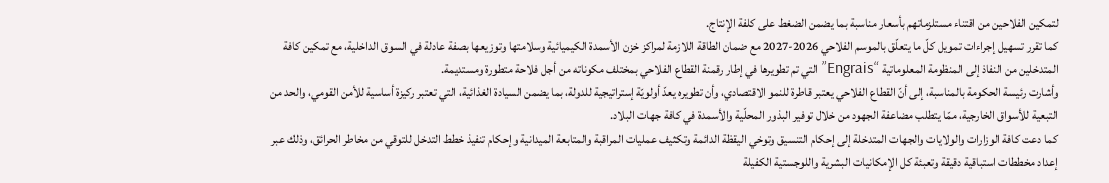لتمكين الفلاحين من اقتناء مستلزماتهم بأسعار مناسبة بما يضمن الضغط على كلفة الإنتاج.
كما تقرر تسهيل إجراءات تمويل كلّ ما يتعلّق بالموسم الفلاحي 2026-2027 مع ضمان الطاقة اللازمة لمراكز خزن الأسمدة الكيميائية وسلامتها وتوزيعها بصفة عادلة في السوق الداخلية، مع تمكين كافة المتدخلين من النفاذ إلى المنظومة المعلوماتية “Engrais” التي تم تطويرها في إطار رقمنة القطاع الفلاحي بمختلف مكوناته من أجل فلاحة متطورة ومستديمة.
وأشارت رئيسة الحكومة بالمناسبة، إلى أنّ القطاع الفلاحي يعتبر قاطرة للنمو الاقتصادي، وأن تطويره يعدّ أولويّة إستراتيجية للدولة، بما يضمن السيادة الغذائية، التي تعتبر ركيزة أساسية للأمن القومي، والحد من التبعية للأسواق الخارجية، ممّا يتطلب مضاعفة الجهود من خلال توفير البذور المحلّية والأسمدة في كافة جهات البلاد.
كما دعت كافة الوزارات والولايات والجهات المتدخلة إلى إحكام التنسيق وتوخي اليقظة الدائمة وتكثيف عمليات المراقبة والمتابعة الميدانية وإحكام تنفيذ خطط التدخل للتوقي من مخاطر الحرائق، وذلك عبر إعداد مخططات استباقية دقيقة وتعبئة كل الإمكانيات البشرية واللوجستية الكفيلة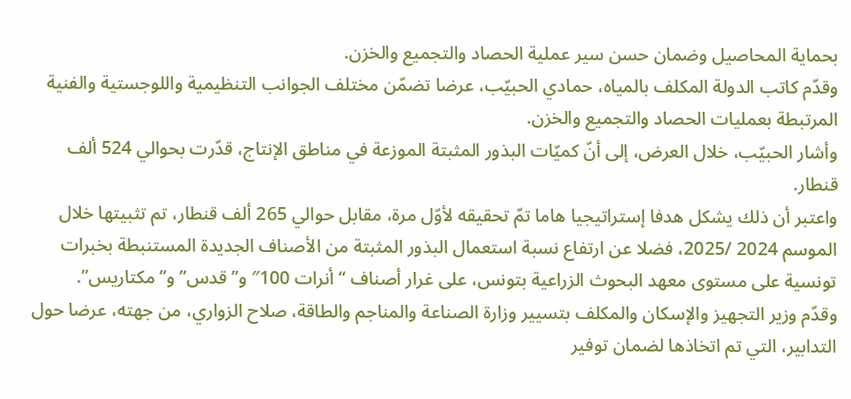بحماية المحاصيل وضمان حسن سير عملية الحصاد والتجميع والخزن.
وقدّم كاتب الدولة المكلف بالمياه، حمادي الحبيّب، عرضا تضمّن مختلف الجوانب التنظيمية واللوجستية والفنية المرتبطة بعمليات الحصاد والتجميع والخزن.
وأشار الحبيّب، خلال العرض، إلى أنّ كميّات البذور المثبتة الموزعة في مناطق الإنتاج، قدّرت بحوالي 524 ألف قنطار.
واعتبر أن ذلك يشكل هدفا إستراتيجيا هاما تمّ تحقيقه لأوّل مرة، مقابل حوالي 265 ألف قنطار، تم تثبيتها خلال الموسم 2024 /2025، فضلا عن ارتفاع نسبة استعمال البذور المثبتة من الأصناف الجديدة المستنبطة بخبرات تونسية على مستوى معهد البحوث الزراعية بتونس، على غرار أصناف “أنرات 100″ و”قدس” و”مكتاريس”.
وقدّم وزير التجهيز والإسكان والمكلف بتسيير وزارة الصناعة والمناجم والطاقة، صلاح الزواري، من جهته، عرضا حول التدابير، التي تم اتخاذها لضمان توفير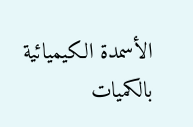الأسمدة الكيميائية بالكميات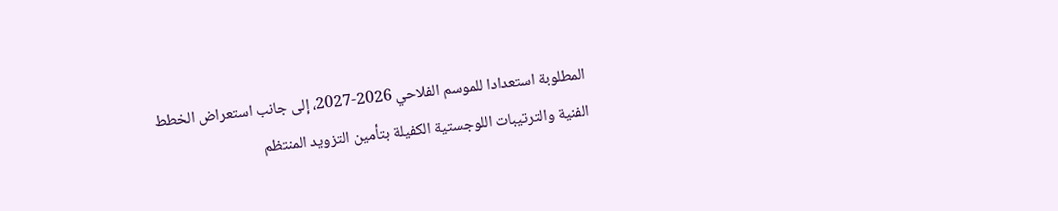المطلوبة استعدادا للموسم الفلاحي 2026-2027، إلى جانب استعراض الخطط الفنية والترتيبات اللوجستية الكفيلة بتأمين التزويد المنتظم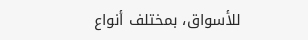للأسواق، بمختلف أنواع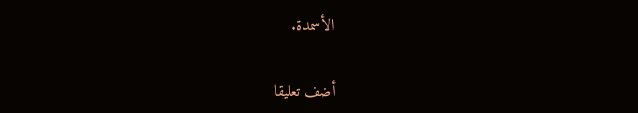الأسمدة.


أضف تعليقا